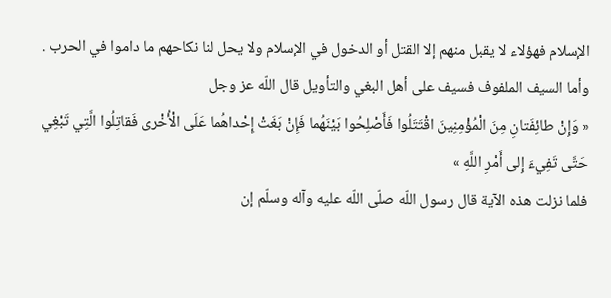الإسلام فهؤلاء لا يقبل منهم إلا القتل أو الدخول في الإسلام ولا يحل لنا نكاحهم ما داموا في الحرب .
وأما السيف الملفوف فسيف على أهل البغي والتأويل قال اللّه عز وجل
« وَإِنْ طائِفَتانِ مِنَ الْمُؤْمِنِينَ اقْتَتَلُوا فَأَصْلِحُوا بَيْنَهُما فَإِنْ بَغَتْ إِحْداهُما عَلَى الْأُخْرى فَقاتِلُوا الَّتِي تَبْغِي حَتَّى تَفِيءَ إِلى أَمْرِ اللَّهِ »
فلما نزلت هذه الآية قال رسول اللّه صلّى اللّه عليه وآله وسلّم إن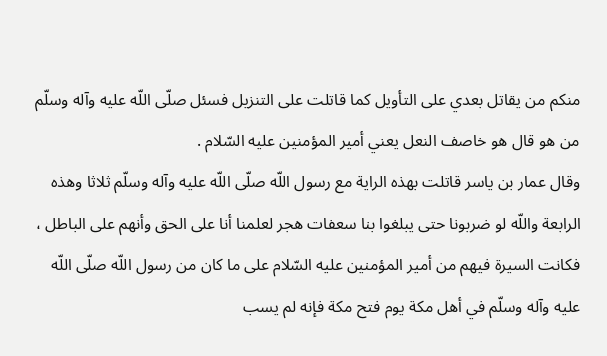منكم من يقاتل بعدي على التأويل كما قاتلت على التنزيل فسئل صلّى اللّه عليه وآله وسلّم من هو قال هو خاصف النعل يعني أمير المؤمنين عليه السّلام .
وقال عمار بن ياسر قاتلت بهذه الراية مع رسول اللّه صلّى اللّه عليه وآله وسلّم ثلاثا وهذه الرابعة واللّه لو ضربونا حتى يبلغوا بنا سعفات هجر لعلمنا أنا على الحق وأنهم على الباطل ، فكانت السيرة فيهم من أمير المؤمنين عليه السّلام على ما كان من رسول اللّه صلّى اللّه عليه وآله وسلّم في أهل مكة يوم فتح مكة فإنه لم يسب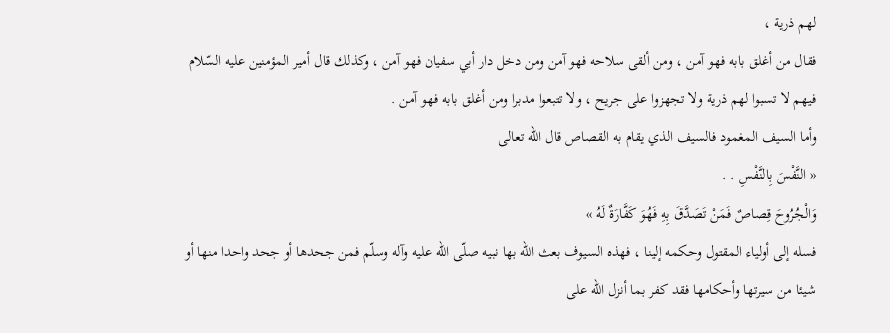لهم ذرية ،
فقال من أغلق بابه فهو آمن ، ومن ألقى سلاحه فهو آمن ومن دخل دار أبي سفيان فهو آمن ، وكذلك قال أمير المؤمنين عليه السّلام فيهم لا تسبوا لهم ذرية ولا تجهزوا على جريح ، ولا تتبعوا مدبرا ومن أغلق بابه فهو آمن .
وأما السيف المغمود فالسيف الذي يقام به القصاص قال اللّه تعالى
« النَّفْسَ بِالنَّفْسِ . .
وَالْجُرُوحَ قِصاصٌ فَمَنْ تَصَدَّقَ بِهِ فَهُوَ كَفَّارَةٌ لَهُ »
فسله إلى أولياء المقتول وحكمه إلينا ، فهذه السيوف بعث اللّه بها نبيه صلّى اللّه عليه وآله وسلّم فمن جحدها أو جحد واحدا منها أو شيئا من سيرتها وأحكامها فقد كفر بما أنزل اللّه على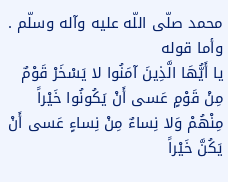محمد صلّى اللّه عليه وآله وسلّم .
وأما قوله
يا أَيُّهَا الَّذِينَ آمَنُوا لا يَسْخَرْ قَوْمٌ مِنْ قَوْمٍ عَسى أَنْ يَكُونُوا خَيْراً مِنْهُمْ وَلا نِساءٌ مِنْ نِساءٍ عَسى أَنْ يَكُنَّ خَيْراً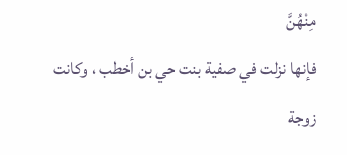مِنْهُنَّ
فإنها نزلت في صفية بنت حي بن أخطب ، وكانت زوجة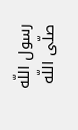رسول اللّه صلّى اللّه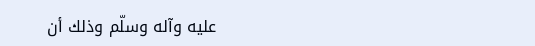عليه وآله وسلّم وذلك أن